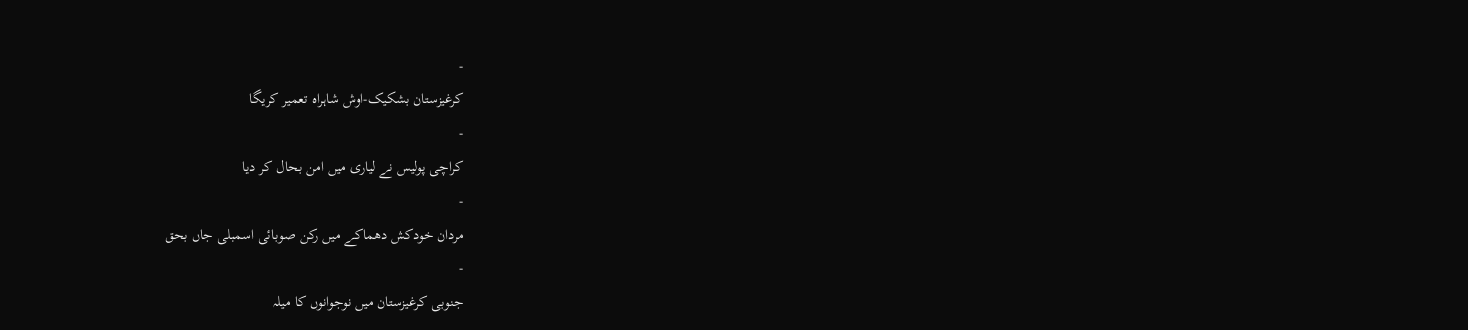-
کرغیزستان بشکیک-اوش شاہراہ تعمیر کریگا
-
کراچی پولیس نے لیاری میں امن بحال کر دیا
-
مردان خودکش دھماکے میں رکن صوبائی اسمبلی جاں بحق
-
جنوبی کرغیزستان میں نوجوانوں کا میلہ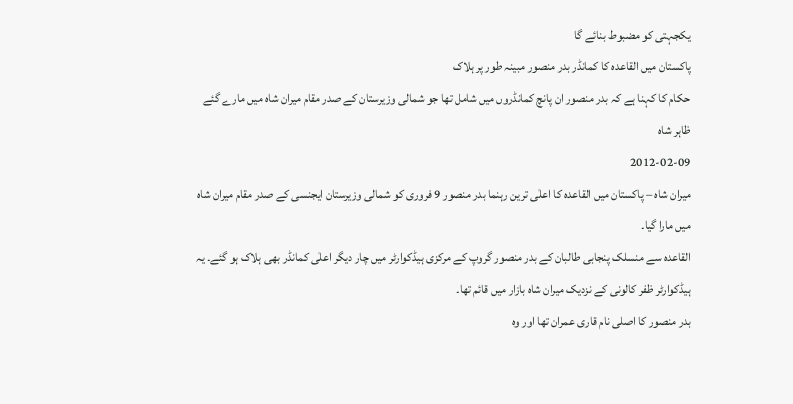یکجہتی کو مضبوط بنائے گا
پاکستان میں القاعدہ کا کمانڈر بدر منصور مبینہ طور پر ہلاک
حکام کا کہنا ہے کہ بدر منصور ان پانچ کمانڈروں میں شامل تھا جو شمالی وزیرستان کے صدر مقام میران شاہ میں مارے گئے
ظاہر شاہ
2012-02-09
میران شاہ – پاکستان میں القاعدہ کا اعلٰی ترین رہنما بدر منصور 9 فروری کو شمالی وزیرستان ایجنسی کے صدر مقام میران شاہ میں مارا گیا۔
القاعدہ سے منسلک پنجابی طالبان کے بدر منصور گروپ کے مرکزی ہیڈکوارٹر میں چار دیگر اعلٰی کمانڈر بھی ہلاک ہو گئے۔ یہ ہیڈکوارٹر ظفر کالونی کے نزدیک میران شاہ بازار میں قائم تھا۔
بدر منصور کا اصلی نام قاری عمران تھا اور وہ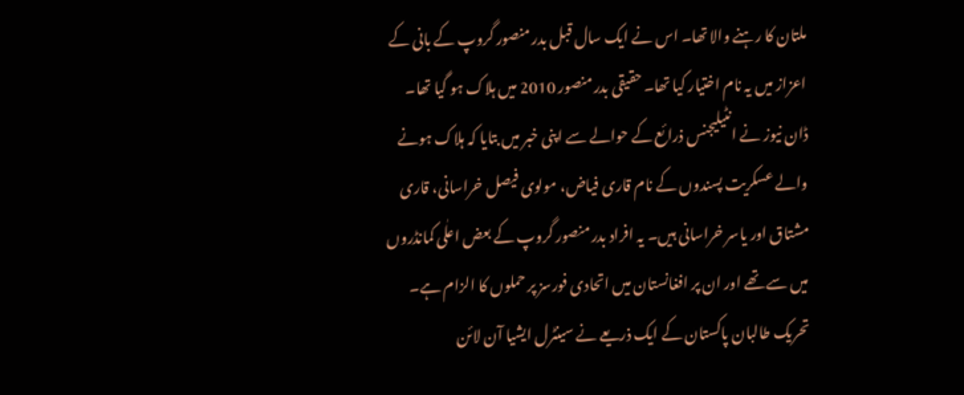ملتان کا رہنے والا تھا۔ اس نے ایک سال قبل بدر منصور گروپ کے بانی کے اعزاز میں یہ نام اختیار کیا تھا۔ حقیقی بدر منصور 2010 میں ہلاک ہو گیا تھا۔
ڈان نیوز نے انٹیلیجنس ذرائع کے حوالے سے اپنی خبر میں بتایا کہ ہلاک ہونے والے عسکریت پسندوں کے نام قاری فیاض، مولوی فیصل خراسانی، قاری مشتاق اور یاسر خراسانی ہیں۔ یہ افراد بدر منصور گروپ کے بعض اعلٰی کمانڈروں میں سے تھے اور ان پر افغانستان میں اتحادی فورسز پر حملوں کا الزام ہے۔
تحریک طالبان پاکستان کے ایک ذریعے نے سینٹرل ایشیا آن لائن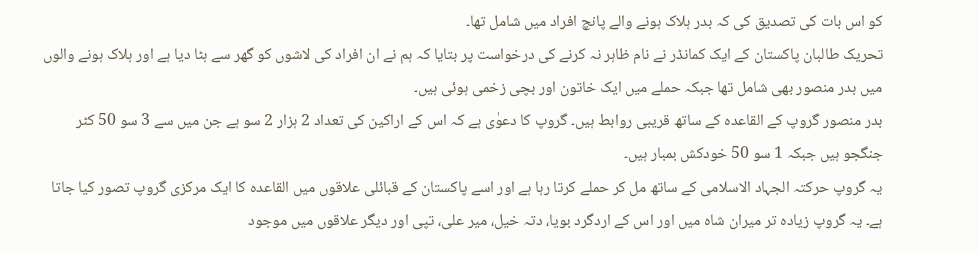کو اس بات کی تصدیق کی کہ بدر ہلاک ہونے والے پانچ افراد میں شامل تھا۔
تحریک طالبان پاکستان کے ایک کمانڈر نے نام ظاہر نہ کرنے کی درخواست پر بتایا کہ ہم نے ان افراد کی لاشوں کو گھر سے ہٹا دیا ہے اور ہلاک ہونے والوں میں بدر منصور بھی شامل تھا جبکہ حملے میں ایک خاتون اور بچی زخمی ہوئی ہیں۔
بدر منصور گروپ کے القاعدہ کے ساتھ قریبی روابط ہیں۔ گروپ کا دعوٰی ہے کہ اس کے اراکین کی تعداد 2 ہزار 2 سو ہے جن میں سے 3 سو 50 کٹر جنگجو ہیں جبکہ 1 سو 50 خودکش بمبار ہیں۔
یہ گروپ حرکتہ الجہاد الاسلامی کے ساتھ مل کر حملے کرتا رہا ہے اور اسے پاکستان کے قبائلی علاقوں میں القاعدہ کا ایک مرکزی گروپ تصور کیا جاتا ہے۔ یہ گروپ زیادہ تر میران شاہ میں اور اس کے اردگرد بویا، دتہ خیل، میر علی، تپی اور دیگر علاقوں میں موجود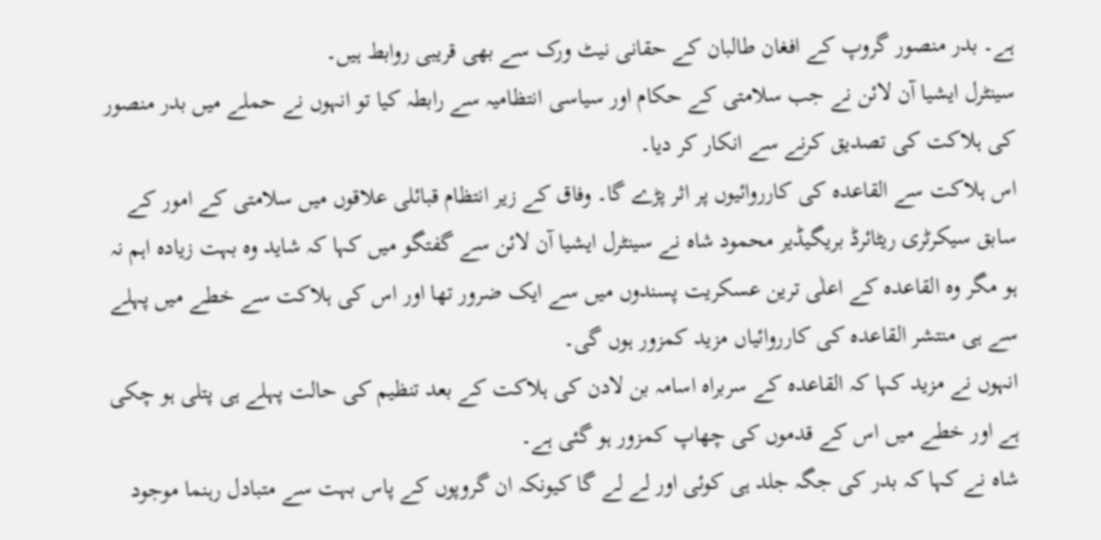ہے۔ بدر منصور گروپ کے افغان طالبان کے حقانی نیٹ ورک سے بھی قریبی روابط ہیں۔
سینٹرل ایشیا آن لائن نے جب سلامتی کے حکام اور سیاسی انتظامیہ سے رابطہ کیا تو انہوں نے حملے میں بدر منصور کی ہلاکت کی تصدیق کرنے سے انکار کر دیا۔
اس ہلاکت سے القاعدہ کی کارروائیوں پر اثر پڑے گا۔ وفاق کے زیر انتظام قبائلی علاقوں میں سلامتی کے امور کے سابق سیکرٹری ریٹائرڈ بریگیڈیر محمود شاہ نے سینٹرل ایشیا آن لائن سے گفتگو میں کہا کہ شاید وہ بہت زیادہ اہم نہ ہو مگر وہ القاعدہ کے اعلٰی ترین عسکریت پسندوں میں سے ایک ضرور تھا اور اس کی ہلاکت سے خطے میں پہلے سے ہی منتشر القاعدہ کی کارروائیاں مزید کمزور ہوں گی۔
انہوں نے مزید کہا کہ القاعدہ کے سربراہ اسامہ بن لادن کی ہلاکت کے بعد تنظیم کی حالت پہلے ہی پتلی ہو چکی ہے اور خطے میں اس کے قدموں کی چھاپ کمزور ہو گئی ہے۔
شاہ نے کہا کہ بدر کی جگہ جلد ہی کوئی اور لے لے گا کیونکہ ان گروپوں کے پاس بہت سے متبادل رہنما موجود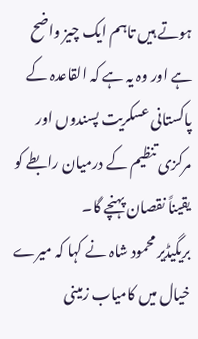ہوتے ہیں تاہم ایک چیز واضح ہے اور وہ یہ ہے کہ القاعدہ کے پاکستانی عسکریت پسندوں اور مرکزی تنظیم کے درمیان رابطے کو یقیناً نقصان پہنچے گا۔
بریگیڈیر محمود شاہ نے کہا کہ میرے خیال میں کامیاب زمینی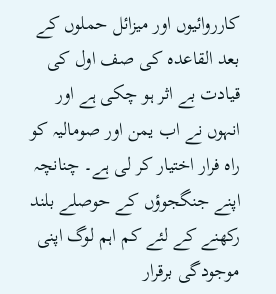کارروائیوں اور میزائل حملوں کے بعد القاعدہ کی صف اول کی قیادت بے اثر ہو چکی ہے اور انہوں نے اب یمن اور صومالیہ کو راہ فرار اختیار کر لی ہے۔ چنانچہ اپنے جنگجوؤں کے حوصلے بلند رکھنے کے لئے کم اہم لوگ اپنی موجودگی برقرار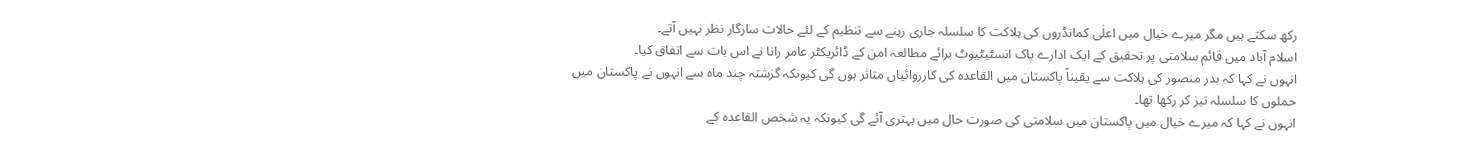رکھ سکتے ہیں مگر میرے خیال میں اعلٰی کمانڈروں کی ہلاکت کا سلسلہ جاری رہنے سے تنظیم کے لئے حالات سازگار نظر نہیں آتے۔
اسلام آباد میں قائم سلامتی پر تحقیق کے ایک ادارے پاک انسٹیٹیوٹ برائے مطالعہ امن کے ڈائریکٹر عامر رانا نے اس بات سے اتفاق کیا۔
انہوں نے کہا کہ بدر منصور کی ہلاکت سے یقیناً پاکستان میں القاعدہ کی کارروائیاں متاثر ہوں گی کیونکہ گزشتہ چند ماہ سے انہوں نے پاکستان میں حملوں کا سلسلہ تیز کر رکھا تھا۔
انہوں نے کہا کہ میرے خیال میں پاکستان میں سلامتی کی صورت حال میں بہتری آئے گی کیونکہ یہ شخص القاعدہ کے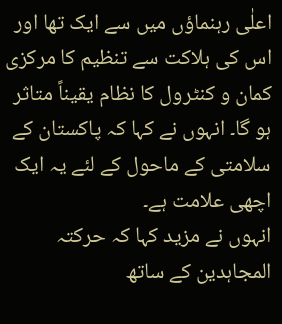اعلٰی رہنماؤں میں سے ایک تھا اور اس کی ہلاکت سے تنظیم کا مرکزی کمان و کنٹرول کا نظام یقیناً متاثر ہو گا۔ انہوں نے کہا کہ پاکستان کے سلامتی کے ماحول کے لئے یہ ایک اچھی علامت ہے۔
انہوں نے مزید کہا کہ حرکتہ المجاہدین کے ساتھ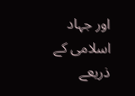اور جہاد اسلامی کے ذریعے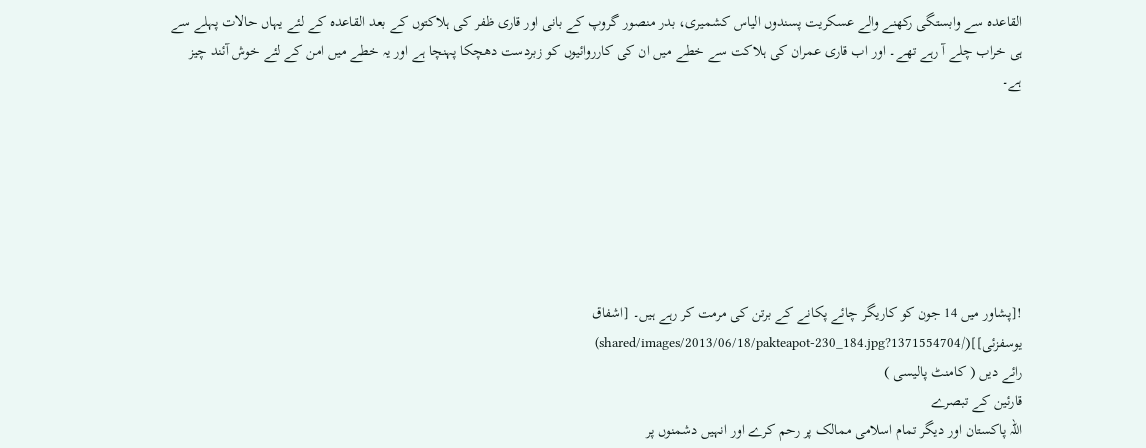القاعدہ سے وابستگی رکھنے والے عسکریت پسندوں الیاس کشمیری، بدر منصور گروپ کے بانی اور قاری ظفر کی ہلاکتوں کے بعد القاعدہ کے لئے یہاں حالات پہلے سے ہی خراب چلے آ رہے تھے۔ اور اب قاری عمران کی ہلاکت سے خطے میں ان کی کارروائیوں کو زبردست دھچکا پہنچا ہے اور یہ خطے میں امن کے لئے خوش آئند چیز ہے۔







![پشاور میں 14 جون کو کاریگر چائے پکانے کے برتن کی مرمت کر رہے ہیں۔ [اشفاق یوسفزئی]](/shared/images/2013/06/18/pakteapot-230_184.jpg?1371554704)
رائے دیں ( کامنٹ پالیسی )
قارئین کے تبصرے
اللہ پاکستان اور دیگر تمام اسلامی ممالک پر رحم کرے اور انہیں دشمنوں پر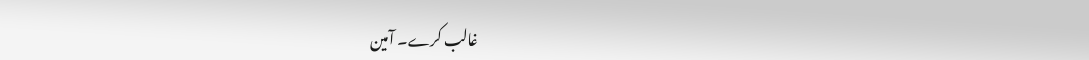غالب کرے۔ آمین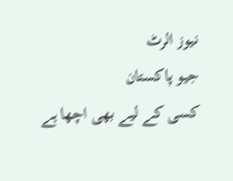نیوز الرٹ
جیو پاکستان
کسی کے لیے بھی اچھا ہے